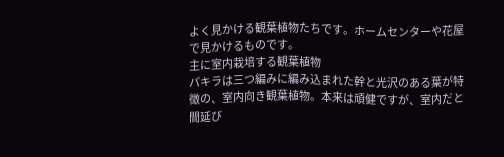よく見かける観葉植物たちです。ホームセンターや花屋で見かけるものです。
主に室内栽培する観葉植物
パキラは三つ編みに編み込まれた幹と光沢のある葉が特徴の、室内向き観葉植物。本来は頑健ですが、室内だと間延び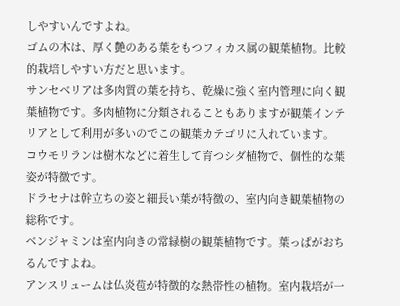しやすいんですよね。
ゴムの木は、厚く艶のある葉をもつフィカス属の観葉植物。比較的栽培しやすい方だと思います。
サンセベリアは多肉質の葉を持ち、乾燥に強く室内管理に向く観葉植物です。多肉植物に分類されることもありますが観葉インテリアとして利用が多いのでこの観葉カテゴリに入れています。
コウモリランは樹木などに着生して育つシダ植物で、個性的な葉姿が特徴です。
ドラセナは幹立ちの姿と細長い葉が特徴の、室内向き観葉植物の総称です。
ベンジャミンは室内向きの常緑樹の観葉植物です。葉っぱがおちるんですよね。
アンスリュームは仏炎苞が特徴的な熱帯性の植物。室内栽培が一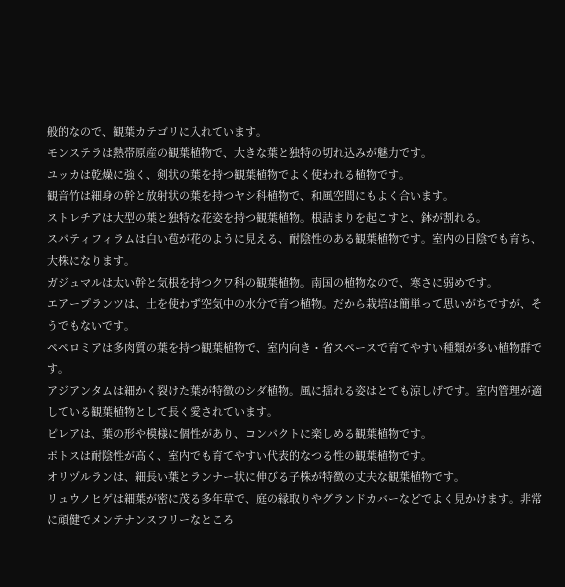般的なので、観葉カテゴリに入れています。
モンステラは熱帯原産の観葉植物で、大きな葉と独特の切れ込みが魅力です。
ユッカは乾燥に強く、剣状の葉を持つ観葉植物でよく使われる植物です。
観音竹は細身の幹と放射状の葉を持つヤシ科植物で、和風空間にもよく合います。
ストレチアは大型の葉と独特な花姿を持つ観葉植物。根詰まりを起こすと、鉢が割れる。
スパティフィラムは白い苞が花のように見える、耐陰性のある観葉植物です。室内の日陰でも育ち、大株になります。
ガジュマルは太い幹と気根を持つクワ科の観葉植物。南国の植物なので、寒さに弱めです。
エアープランツは、土を使わず空気中の水分で育つ植物。だから栽培は簡単って思いがちですが、そうでもないです。
ペペロミアは多肉質の葉を持つ観葉植物で、室内向き・省スペースで育てやすい種類が多い植物群です。
アジアンタムは細かく裂けた葉が特徴のシダ植物。風に揺れる姿はとても涼しげです。室内管理が適している観葉植物として長く愛されています。
ピレアは、葉の形や模様に個性があり、コンパクトに楽しめる観葉植物です。
ポトスは耐陰性が高く、室内でも育てやすい代表的なつる性の観葉植物です。
オリヅルランは、細長い葉とランナー状に伸びる子株が特徴の丈夫な観葉植物です。
リュウノヒゲは細葉が密に茂る多年草で、庭の縁取りやグランドカバーなどでよく見かけます。非常に頑健でメンテナンスフリーなところ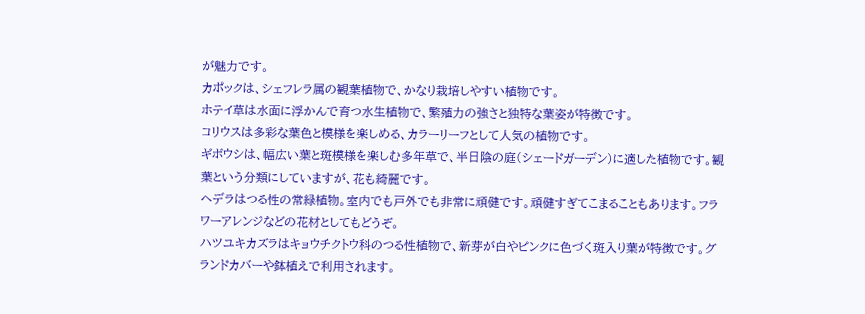が魅力です。
カポックは、シェフレラ属の観葉植物で、かなり栽培しやすい植物です。
ホテイ草は水面に浮かんで育つ水生植物で、繁殖力の強さと独特な葉姿が特徴です。
コリウスは多彩な葉色と模様を楽しめる、カラーリーフとして人気の植物です。
ギボウシは、幅広い葉と斑模様を楽しむ多年草で、半日陰の庭(シェードガーデン)に適した植物です。観葉という分類にしていますが、花も綺麗です。
ヘデラはつる性の常緑植物。室内でも戸外でも非常に頑健です。頑健すぎてこまることもあります。フラワーアレンジなどの花材としてもどうぞ。
ハツユキカズラはキョウチクトウ科のつる性植物で、新芽が白やピンクに色づく斑入り葉が特徴です。グランドカバーや鉢植えで利用されます。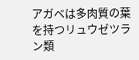アガベは多肉質の葉を持つリュウゼツラン類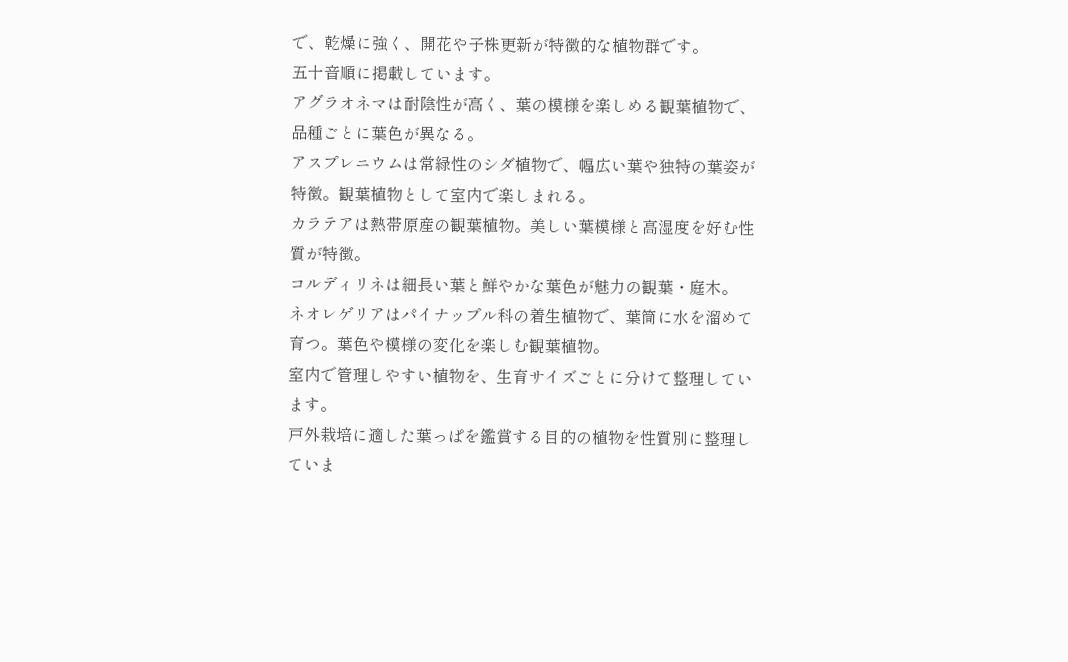で、乾燥に強く、開花や子株更新が特徴的な植物群です。
五十音順に掲載しています。
アグラオネマは耐陰性が高く、葉の模様を楽しめる観葉植物で、品種ごとに葉色が異なる。
アスプレニウムは常緑性のシダ植物で、幅広い葉や独特の葉姿が特徴。観葉植物として室内で楽しまれる。
カラテアは熱帯原産の観葉植物。美しい葉模様と高湿度を好む性質が特徴。
コルディリネは細長い葉と鮮やかな葉色が魅力の観葉・庭木。
ネオレゲリアはパイナップル科の着生植物で、葉筒に水を溜めて育つ。葉色や模様の変化を楽しむ観葉植物。
室内で管理しやすい植物を、生育サイズごとに分けて整理しています。
戸外栽培に適した葉っぱを鑑賞する目的の植物を性質別に整理していま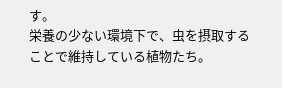す。
栄養の少ない環境下で、虫を摂取することで維持している植物たち。